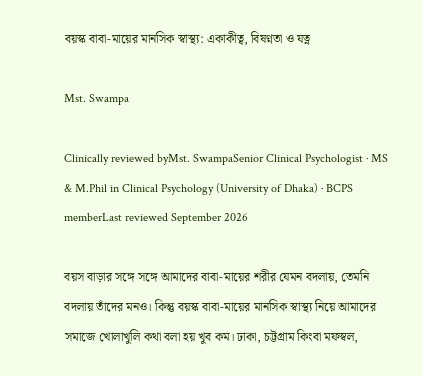বয়স্ক বাবা-মায়ের মানসিক স্বাস্থ্য: একাকীত্ব, বিষণ্নতা ও যত্ন

Mst. Swampa

Clinically reviewed byMst. SwampaSenior Clinical Psychologist · MS & M.Phil in Clinical Psychology (University of Dhaka) · BCPS memberLast reviewed September 2026

বয়স বাড়ার সঙ্গে সঙ্গে আমাদের বাবা-মায়ের শরীর যেমন বদলায়, তেমনি বদলায় তাঁদের মনও। কিন্তু বয়স্ক বাবা-মায়ের মানসিক স্বাস্থ্য নিয়ে আমাদের সমাজে খোলাখুলি কথা বলা হয় খুব কম। ঢাকা, চট্টগ্রাম কিংবা মফস্বল,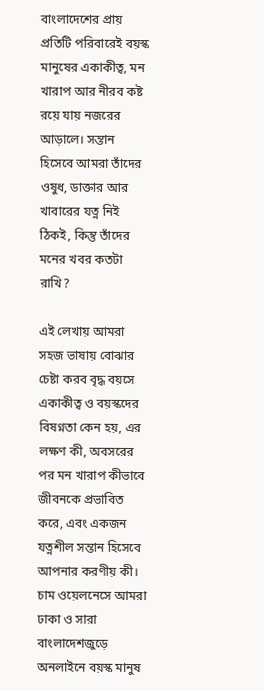বাংলাদেশের প্রায় প্রতিটি পরিবারেই বয়স্ক মানুষের একাকীত্ব, মন খারাপ আর নীরব কষ্ট রয়ে যায় নজরের আড়ালে। সন্তান হিসেবে আমরা তাঁদের ওষুধ, ডাক্তার আর খাবারের যত্ন নিই ঠিকই, কিন্তু তাঁদের মনের খবর কতটা রাখি?

এই লেখায় আমরা সহজ ভাষায় বোঝার চেষ্টা করব বৃদ্ধ বয়সে একাকীত্ব ও বয়স্কদের বিষণ্নতা কেন হয়, এর লক্ষণ কী, অবসরের পর মন খারাপ কীভাবে জীবনকে প্রভাবিত করে, এবং একজন যত্নশীল সন্তান হিসেবে আপনার করণীয় কী। চাম ওয়েলনেসে আমরা ঢাকা ও সারা বাংলাদেশজুড়ে অনলাইনে বয়স্ক মানুষ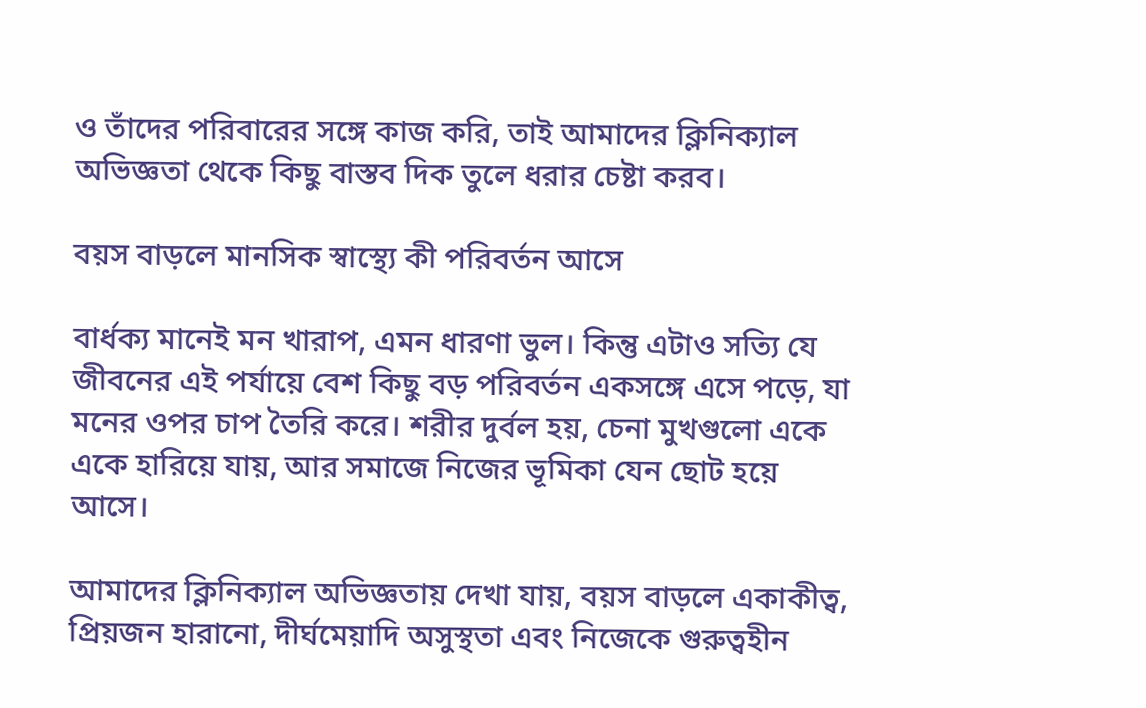ও তাঁদের পরিবারের সঙ্গে কাজ করি, তাই আমাদের ক্লিনিক্যাল অভিজ্ঞতা থেকে কিছু বাস্তব দিক তুলে ধরার চেষ্টা করব।

বয়স বাড়লে মানসিক স্বাস্থ্যে কী পরিবর্তন আসে

বার্ধক্য মানেই মন খারাপ, এমন ধারণা ভুল। কিন্তু এটাও সত্যি যে জীবনের এই পর্যায়ে বেশ কিছু বড় পরিবর্তন একসঙ্গে এসে পড়ে, যা মনের ওপর চাপ তৈরি করে। শরীর দুর্বল হয়, চেনা মুখগুলো একে একে হারিয়ে যায়, আর সমাজে নিজের ভূমিকা যেন ছোট হয়ে আসে।

আমাদের ক্লিনিক্যাল অভিজ্ঞতায় দেখা যায়, বয়স বাড়লে একাকীত্ব, প্রিয়জন হারানো, দীর্ঘমেয়াদি অসুস্থতা এবং নিজেকে গুরুত্বহীন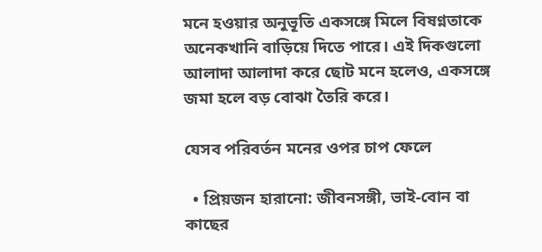মনে হওয়ার অনুভূতি একসঙ্গে মিলে বিষণ্নতাকে অনেকখানি বাড়িয়ে দিতে পারে। এই দিকগুলো আলাদা আলাদা করে ছোট মনে হলেও, একসঙ্গে জমা হলে বড় বোঝা তৈরি করে।

যেসব পরিবর্তন মনের ওপর চাপ ফেলে

  • প্রিয়জন হারানো: জীবনসঙ্গী, ভাই-বোন বা কাছের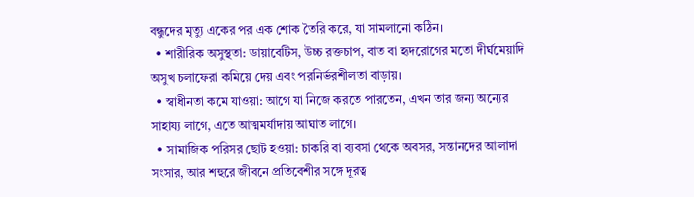বন্ধুদের মৃত্যু একের পর এক শোক তৈরি করে, যা সামলানো কঠিন।
  • শারীরিক অসুস্থতা: ডায়াবেটিস, উচ্চ রক্তচাপ, বাত বা হৃদরোগের মতো দীর্ঘমেয়াদি অসুখ চলাফেরা কমিয়ে দেয় এবং পরনির্ভরশীলতা বাড়ায়।
  • স্বাধীনতা কমে যাওয়া: আগে যা নিজে করতে পারতেন, এখন তার জন্য অন্যের সাহায্য লাগে, এতে আত্মমর্যাদায় আঘাত লাগে।
  • সামাজিক পরিসর ছোট হওয়া: চাকরি বা ব্যবসা থেকে অবসর, সন্তানদের আলাদা সংসার, আর শহুরে জীবনে প্রতিবেশীর সঙ্গে দূরত্ব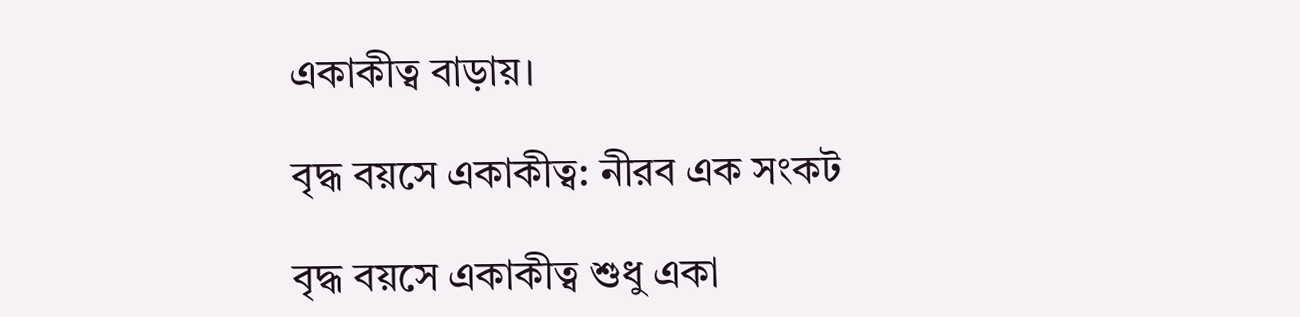একাকীত্ব বাড়ায়।

বৃদ্ধ বয়সে একাকীত্ব: নীরব এক সংকট

বৃদ্ধ বয়সে একাকীত্ব শুধু একা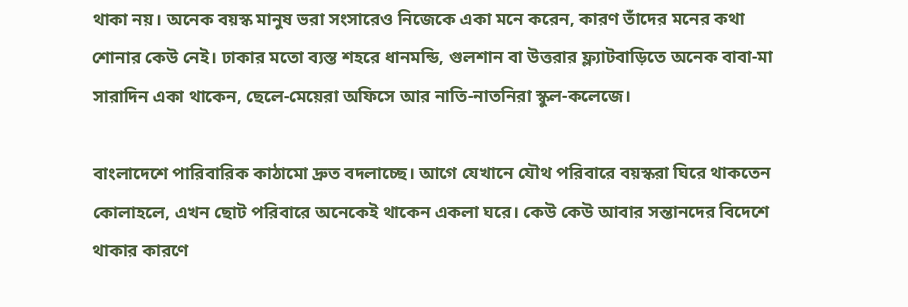থাকা নয়। অনেক বয়স্ক মানুষ ভরা সংসারেও নিজেকে একা মনে করেন, কারণ তাঁদের মনের কথা শোনার কেউ নেই। ঢাকার মতো ব্যস্ত শহরে ধানমন্ডি, গুলশান বা উত্তরার ফ্ল্যাটবাড়িতে অনেক বাবা-মা সারাদিন একা থাকেন, ছেলে-মেয়েরা অফিসে আর নাতি-নাতনিরা স্কুল-কলেজে।

বাংলাদেশে পারিবারিক কাঠামো দ্রুত বদলাচ্ছে। আগে যেখানে যৌথ পরিবারে বয়স্করা ঘিরে থাকতেন কোলাহলে, এখন ছোট পরিবারে অনেকেই থাকেন একলা ঘরে। কেউ কেউ আবার সন্তানদের বিদেশে থাকার কারণে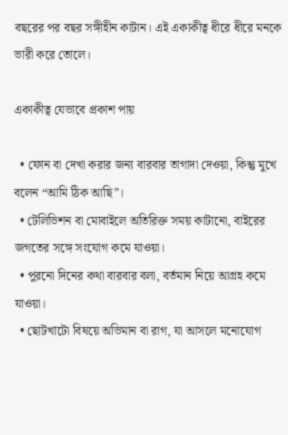বছরের পর বছর সঙ্গীহীন কাটান। এই একাকীত্ব ধীরে ধীরে মনকে ভারী করে তোলে।

একাকীত্ব যেভাবে প্রকাশ পায়

  • ফোন বা দেখা করার জন্য বারবার তাগাদা দেওয়া, কিন্তু মুখে বলেন “আমি ঠিক আছি”।
  • টেলিভিশন বা মোবাইলে অতিরিক্ত সময় কাটানো, বাইরের জগতের সঙ্গে সংযোগ কমে যাওয়া।
  • পুরনো দিনের কথা বারবার বলা, বর্তমান নিয়ে আগ্রহ কমে যাওয়া।
  • ছোটখাটো বিষয়ে অভিমান বা রাগ, যা আসলে মনোযোগ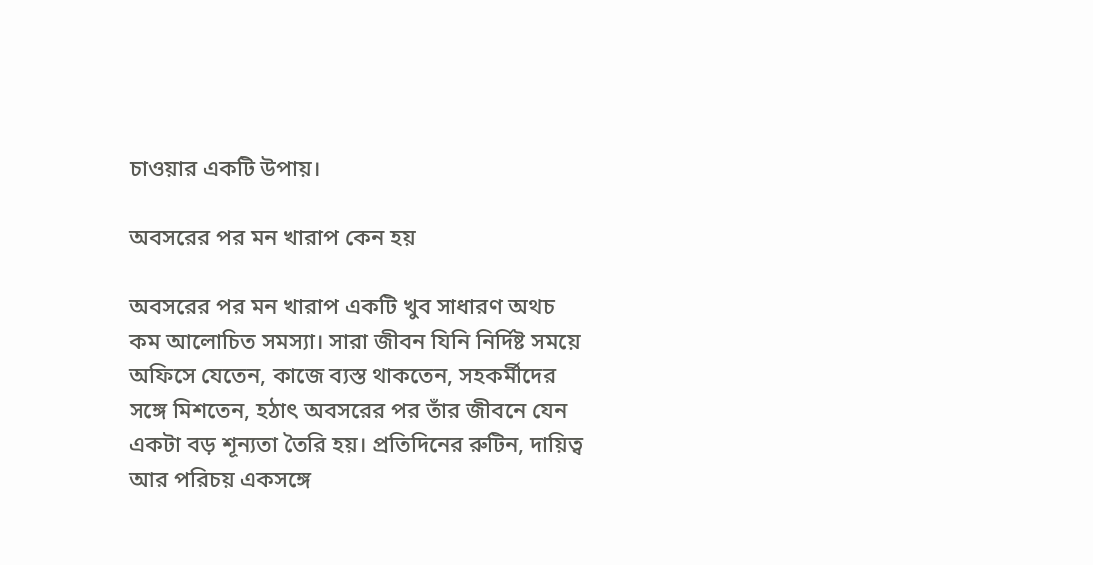চাওয়ার একটি উপায়।

অবসরের পর মন খারাপ কেন হয়

অবসরের পর মন খারাপ একটি খুব সাধারণ অথচ কম আলোচিত সমস্যা। সারা জীবন যিনি নির্দিষ্ট সময়ে অফিসে যেতেন, কাজে ব্যস্ত থাকতেন, সহকর্মীদের সঙ্গে মিশতেন, হঠাৎ অবসরের পর তাঁর জীবনে যেন একটা বড় শূন্যতা তৈরি হয়। প্রতিদিনের রুটিন, দায়িত্ব আর পরিচয় একসঙ্গে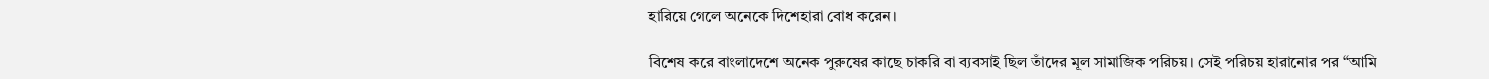হারিয়ে গেলে অনেকে দিশেহারা বোধ করেন।

বিশেষ করে বাংলাদেশে অনেক পুরুষের কাছে চাকরি বা ব্যবসাই ছিল তাঁদের মূল সামাজিক পরিচয়। সেই পরিচয় হারানোর পর “আমি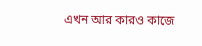এখন আর কারও কাজে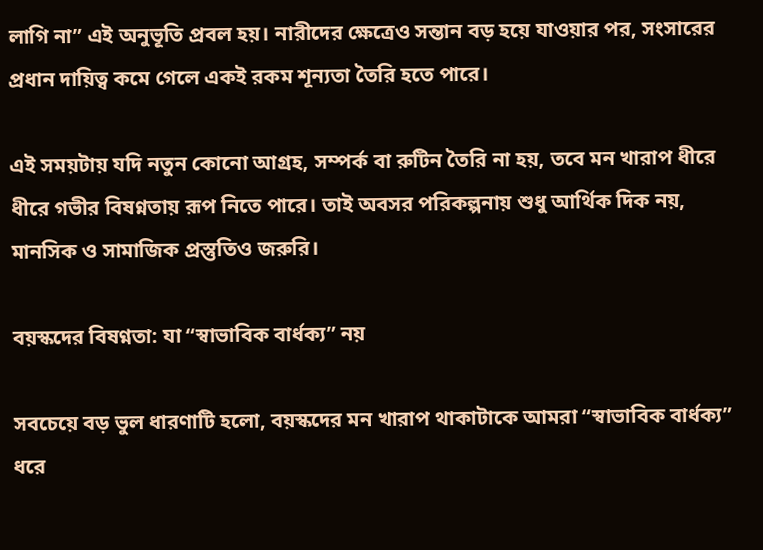লাগি না” এই অনুভূতি প্রবল হয়। নারীদের ক্ষেত্রেও সন্তান বড় হয়ে যাওয়ার পর, সংসারের প্রধান দায়িত্ব কমে গেলে একই রকম শূন্যতা তৈরি হতে পারে।

এই সময়টায় যদি নতুন কোনো আগ্রহ, সম্পর্ক বা রুটিন তৈরি না হয়, তবে মন খারাপ ধীরে ধীরে গভীর বিষণ্নতায় রূপ নিতে পারে। তাই অবসর পরিকল্পনায় শুধু আর্থিক দিক নয়, মানসিক ও সামাজিক প্রস্তুতিও জরুরি।

বয়স্কদের বিষণ্নতা: যা “স্বাভাবিক বার্ধক্য” নয়

সবচেয়ে বড় ভুল ধারণাটি হলো, বয়স্কদের মন খারাপ থাকাটাকে আমরা “স্বাভাবিক বার্ধক্য” ধরে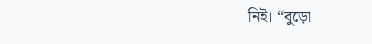নিই। “বুড়ো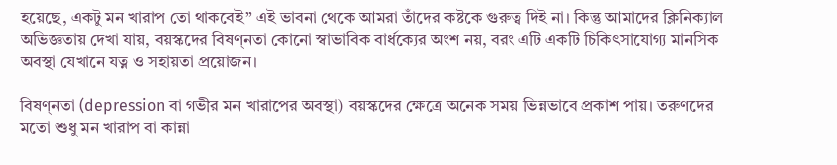হয়েছে, একটু মন খারাপ তো থাকবেই” এই ভাবনা থেকে আমরা তাঁদের কষ্টকে গুরুত্ব দিই না। কিন্তু আমাদের ক্লিনিক্যাল অভিজ্ঞতায় দেখা যায়, বয়স্কদের বিষণ্নতা কোনো স্বাভাবিক বার্ধক্যের অংশ নয়, বরং এটি একটি চিকিৎসাযোগ্য মানসিক অবস্থা যেখানে যত্ন ও সহায়তা প্রয়োজন।

বিষণ্নতা (depression বা গভীর মন খারাপের অবস্থা) বয়স্কদের ক্ষেত্রে অনেক সময় ভিন্নভাবে প্রকাশ পায়। তরুণদের মতো শুধু মন খারাপ বা কান্না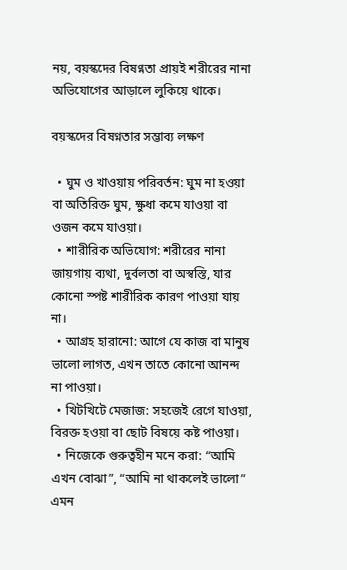নয়, বয়স্কদের বিষণ্নতা প্রায়ই শরীরের নানা অভিযোগের আড়ালে লুকিয়ে থাকে।

বয়স্কদের বিষণ্নতার সম্ভাব্য লক্ষণ

  • ঘুম ও খাওয়ায় পরিবর্তন: ঘুম না হওয়া বা অতিরিক্ত ঘুম, ক্ষুধা কমে যাওয়া বা ওজন কমে যাওয়া।
  • শারীরিক অভিযোগ: শরীরের নানা জায়গায় ব্যথা, দুর্বলতা বা অস্বস্তি, যার কোনো স্পষ্ট শারীরিক কারণ পাওয়া যায় না।
  • আগ্রহ হারানো: আগে যে কাজ বা মানুষ ভালো লাগত, এখন তাতে কোনো আনন্দ না পাওয়া।
  • খিটখিটে মেজাজ: সহজেই রেগে যাওয়া, বিরক্ত হওয়া বা ছোট বিষয়ে কষ্ট পাওয়া।
  • নিজেকে গুরুত্বহীন মনে করা: “আমি এখন বোঝা”, “আমি না থাকলেই ভালো” এমন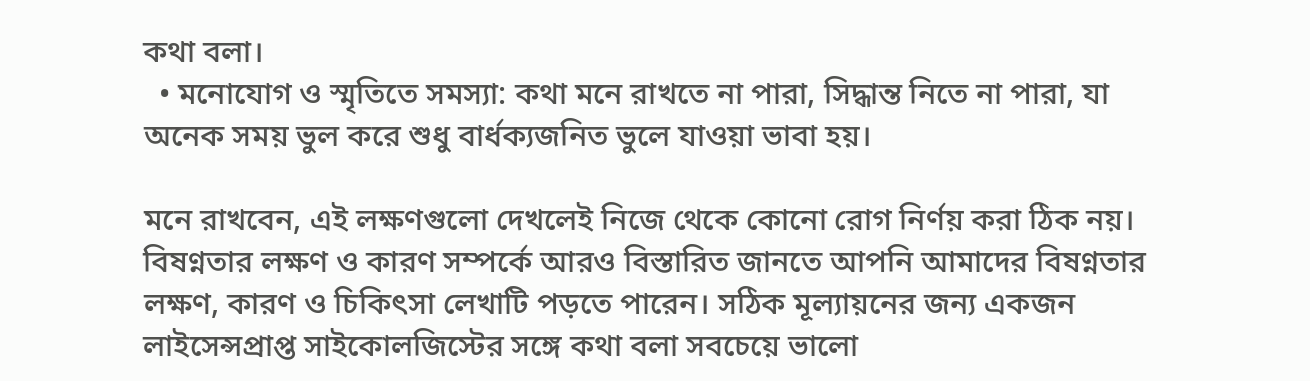কথা বলা।
  • মনোযোগ ও স্মৃতিতে সমস্যা: কথা মনে রাখতে না পারা, সিদ্ধান্ত নিতে না পারা, যা অনেক সময় ভুল করে শুধু বার্ধক্যজনিত ভুলে যাওয়া ভাবা হয়।

মনে রাখবেন, এই লক্ষণগুলো দেখলেই নিজে থেকে কোনো রোগ নির্ণয় করা ঠিক নয়। বিষণ্নতার লক্ষণ ও কারণ সম্পর্কে আরও বিস্তারিত জানতে আপনি আমাদের বিষণ্নতার লক্ষণ, কারণ ও চিকিৎসা লেখাটি পড়তে পারেন। সঠিক মূল্যায়নের জন্য একজন লাইসেন্সপ্রাপ্ত সাইকোলজিস্টের সঙ্গে কথা বলা সবচেয়ে ভালো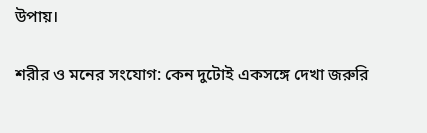উপায়।

শরীর ও মনের সংযোগ: কেন দুটোই একসঙ্গে দেখা জরুরি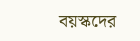বয়স্কদের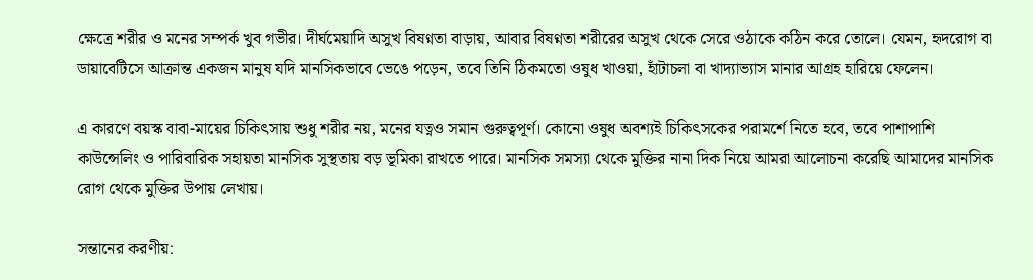ক্ষেত্রে শরীর ও মনের সম্পর্ক খুব গভীর। দীর্ঘমেয়াদি অসুখ বিষণ্নতা বাড়ায়, আবার বিষণ্নতা শরীরের অসুখ থেকে সেরে ওঠাকে কঠিন করে তোলে। যেমন, হৃদরোগ বা ডায়াবেটিসে আক্রান্ত একজন মানুষ যদি মানসিকভাবে ভেঙে পড়েন, তবে তিনি ঠিকমতো ওষুধ খাওয়া, হাঁটাচলা বা খাদ্যাভ্যাস মানার আগ্রহ হারিয়ে ফেলেন।

এ কারণে বয়স্ক বাবা-মায়ের চিকিৎসায় শুধু শরীর নয়, মনের যত্নও সমান গুরুত্বপূর্ণ। কোনো ওষুধ অবশ্যই চিকিৎসকের পরামর্শে নিতে হবে, তবে পাশাপাশি কাউন্সেলিং ও পারিবারিক সহায়তা মানসিক সুস্থতায় বড় ভূমিকা রাখতে পারে। মানসিক সমস্যা থেকে মুক্তির নানা দিক নিয়ে আমরা আলোচনা করেছি আমাদের মানসিক রোগ থেকে মুক্তির উপায় লেখায়।

সন্তানের করণীয়: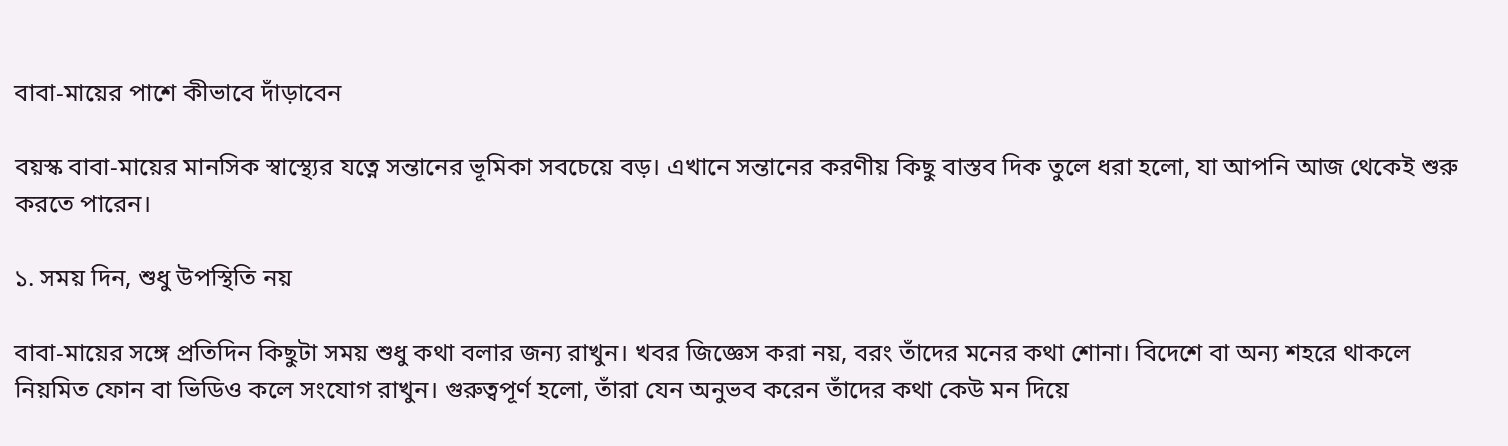বাবা-মায়ের পাশে কীভাবে দাঁড়াবেন

বয়স্ক বাবা-মায়ের মানসিক স্বাস্থ্যের যত্নে সন্তানের ভূমিকা সবচেয়ে বড়। এখানে সন্তানের করণীয় কিছু বাস্তব দিক তুলে ধরা হলো, যা আপনি আজ থেকেই শুরু করতে পারেন।

১. সময় দিন, শুধু উপস্থিতি নয়

বাবা-মায়ের সঙ্গে প্রতিদিন কিছুটা সময় শুধু কথা বলার জন্য রাখুন। খবর জিজ্ঞেস করা নয়, বরং তাঁদের মনের কথা শোনা। বিদেশে বা অন্য শহরে থাকলে নিয়মিত ফোন বা ভিডিও কলে সংযোগ রাখুন। গুরুত্বপূর্ণ হলো, তাঁরা যেন অনুভব করেন তাঁদের কথা কেউ মন দিয়ে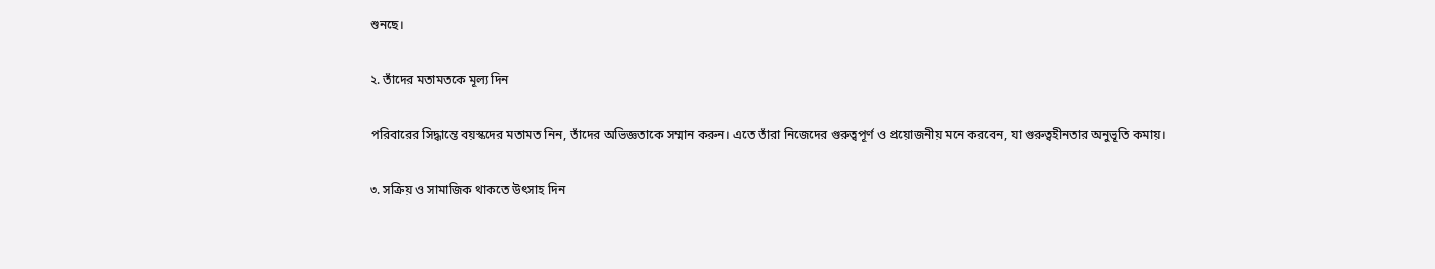শুনছে।

২. তাঁদের মতামতকে মূল্য দিন

পরিবারের সিদ্ধান্তে বয়স্কদের মতামত নিন, তাঁদের অভিজ্ঞতাকে সম্মান করুন। এতে তাঁরা নিজেদের গুরুত্বপূর্ণ ও প্রয়োজনীয় মনে করবেন, যা গুরুত্বহীনতার অনুভূতি কমায়।

৩. সক্রিয় ও সামাজিক থাকতে উৎসাহ দিন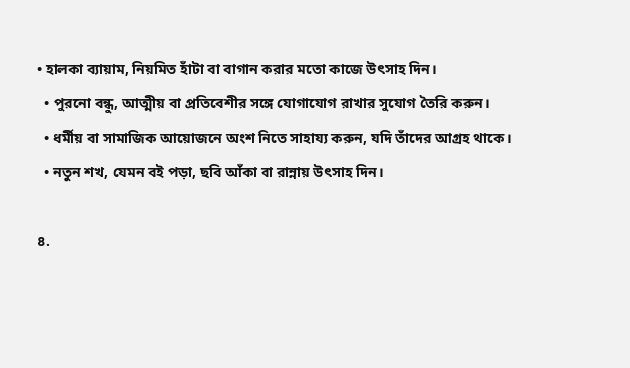• হালকা ব্যায়াম, নিয়মিত হাঁটা বা বাগান করার মতো কাজে উৎসাহ দিন।
  • পুরনো বন্ধু, আত্মীয় বা প্রতিবেশীর সঙ্গে যোগাযোগ রাখার সুযোগ তৈরি করুন।
  • ধর্মীয় বা সামাজিক আয়োজনে অংশ নিতে সাহায্য করুন, যদি তাঁদের আগ্রহ থাকে।
  • নতুন শখ, যেমন বই পড়া, ছবি আঁকা বা রান্নায় উৎসাহ দিন।

৪.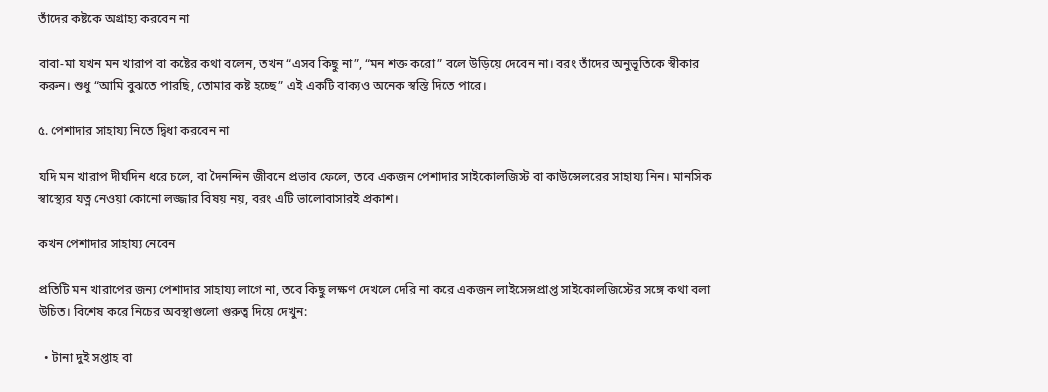তাঁদের কষ্টকে অগ্রাহ্য করবেন না

বাবা-মা যখন মন খারাপ বা কষ্টের কথা বলেন, তখন “এসব কিছু না”, “মন শক্ত করো” বলে উড়িয়ে দেবেন না। বরং তাঁদের অনুভূতিকে স্বীকার করুন। শুধু “আমি বুঝতে পারছি, তোমার কষ্ট হচ্ছে” এই একটি বাক্যও অনেক স্বস্তি দিতে পারে।

৫. পেশাদার সাহায্য নিতে দ্বিধা করবেন না

যদি মন খারাপ দীর্ঘদিন ধরে চলে, বা দৈনন্দিন জীবনে প্রভাব ফেলে, তবে একজন পেশাদার সাইকোলজিস্ট বা কাউন্সেলরের সাহায্য নিন। মানসিক স্বাস্থ্যের যত্ন নেওয়া কোনো লজ্জার বিষয় নয়, বরং এটি ভালোবাসারই প্রকাশ।

কখন পেশাদার সাহায্য নেবেন

প্রতিটি মন খারাপের জন্য পেশাদার সাহায্য লাগে না, তবে কিছু লক্ষণ দেখলে দেরি না করে একজন লাইসেন্সপ্রাপ্ত সাইকোলজিস্টের সঙ্গে কথা বলা উচিত। বিশেষ করে নিচের অবস্থাগুলো গুরুত্ব দিয়ে দেখুন:

  • টানা দুই সপ্তাহ বা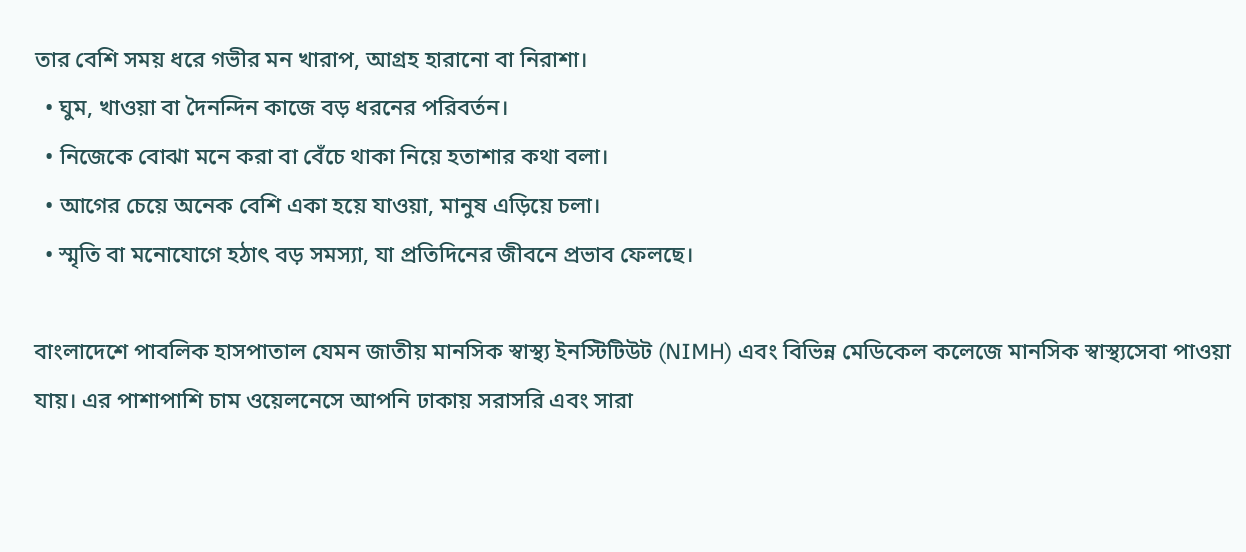তার বেশি সময় ধরে গভীর মন খারাপ, আগ্রহ হারানো বা নিরাশা।
  • ঘুম, খাওয়া বা দৈনন্দিন কাজে বড় ধরনের পরিবর্তন।
  • নিজেকে বোঝা মনে করা বা বেঁচে থাকা নিয়ে হতাশার কথা বলা।
  • আগের চেয়ে অনেক বেশি একা হয়ে যাওয়া, মানুষ এড়িয়ে চলা।
  • স্মৃতি বা মনোযোগে হঠাৎ বড় সমস্যা, যা প্রতিদিনের জীবনে প্রভাব ফেলছে।

বাংলাদেশে পাবলিক হাসপাতাল যেমন জাতীয় মানসিক স্বাস্থ্য ইনস্টিটিউট (NIMH) এবং বিভিন্ন মেডিকেল কলেজে মানসিক স্বাস্থ্যসেবা পাওয়া যায়। এর পাশাপাশি চাম ওয়েলনেসে আপনি ঢাকায় সরাসরি এবং সারা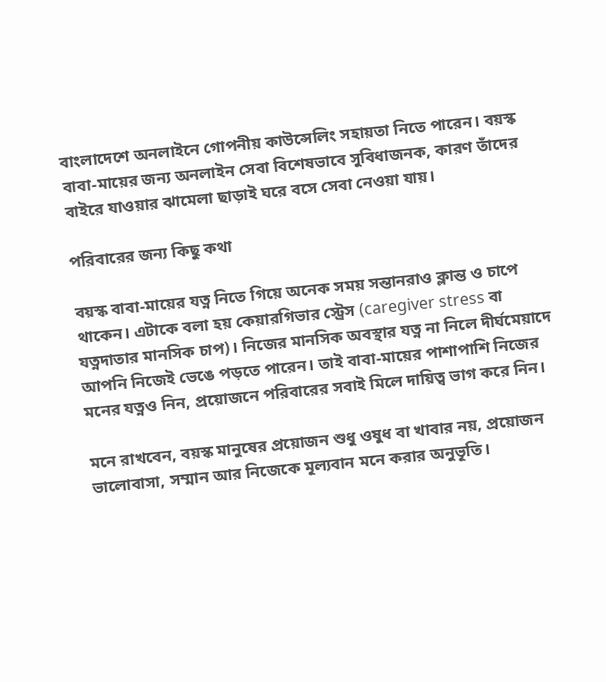বাংলাদেশে অনলাইনে গোপনীয় কাউন্সেলিং সহায়তা নিতে পারেন। বয়স্ক বাবা-মায়ের জন্য অনলাইন সেবা বিশেষভাবে সুবিধাজনক, কারণ তাঁদের বাইরে যাওয়ার ঝামেলা ছাড়াই ঘরে বসে সেবা নেওয়া যায়।

পরিবারের জন্য কিছু কথা

বয়স্ক বাবা-মায়ের যত্ন নিতে গিয়ে অনেক সময় সন্তানরাও ক্লান্ত ও চাপে থাকেন। এটাকে বলা হয় কেয়ারগিভার স্ট্রেস (caregiver stress বা যত্নদাতার মানসিক চাপ)। নিজের মানসিক অবস্থার যত্ন না নিলে দীর্ঘমেয়াদে আপনি নিজেই ভেঙে পড়তে পারেন। তাই বাবা-মায়ের পাশাপাশি নিজের মনের যত্নও নিন, প্রয়োজনে পরিবারের সবাই মিলে দায়িত্ব ভাগ করে নিন।

মনে রাখবেন, বয়স্ক মানুষের প্রয়োজন শুধু ওষুধ বা খাবার নয়, প্রয়োজন ভালোবাসা, সম্মান আর নিজেকে মূল্যবান মনে করার অনুভূতি।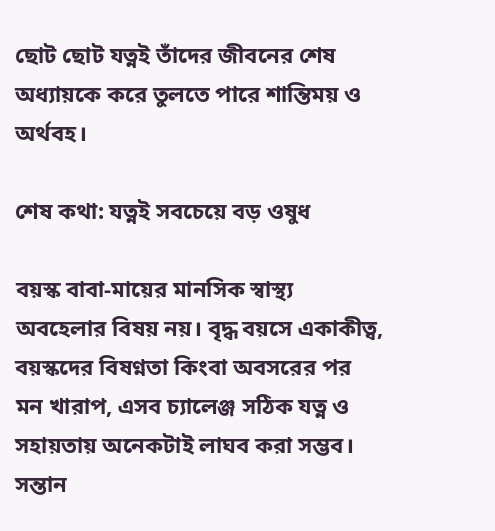ছোট ছোট যত্নই তাঁদের জীবনের শেষ অধ্যায়কে করে তুলতে পারে শান্তিময় ও অর্থবহ।

শেষ কথা: যত্নই সবচেয়ে বড় ওষুধ

বয়স্ক বাবা-মায়ের মানসিক স্বাস্থ্য অবহেলার বিষয় নয়। বৃদ্ধ বয়সে একাকীত্ব, বয়স্কদের বিষণ্নতা কিংবা অবসরের পর মন খারাপ, এসব চ্যালেঞ্জ সঠিক যত্ন ও সহায়তায় অনেকটাই লাঘব করা সম্ভব। সন্তান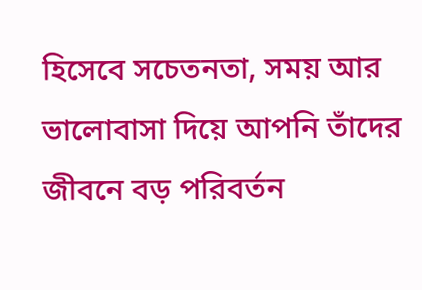হিসেবে সচেতনতা, সময় আর ভালোবাসা দিয়ে আপনি তাঁদের জীবনে বড় পরিবর্তন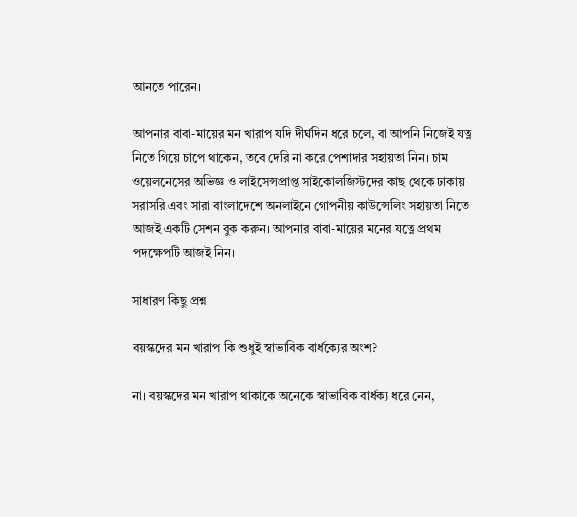আনতে পারেন।

আপনার বাবা-মায়ের মন খারাপ যদি দীর্ঘদিন ধরে চলে, বা আপনি নিজেই যত্ন নিতে গিয়ে চাপে থাকেন, তবে দেরি না করে পেশাদার সহায়তা নিন। চাম ওয়েলনেসের অভিজ্ঞ ও লাইসেন্সপ্রাপ্ত সাইকোলজিস্টদের কাছ থেকে ঢাকায় সরাসরি এবং সারা বাংলাদেশে অনলাইনে গোপনীয় কাউন্সেলিং সহায়তা নিতে আজই একটি সেশন বুক করুন। আপনার বাবা-মায়ের মনের যত্নে প্রথম পদক্ষেপটি আজই নিন।

সাধারণ কিছু প্রশ্ন

বয়স্কদের মন খারাপ কি শুধুই স্বাভাবিক বার্ধক্যের অংশ?

না। বয়স্কদের মন খারাপ থাকাকে অনেকে স্বাভাবিক বার্ধক্য ধরে নেন,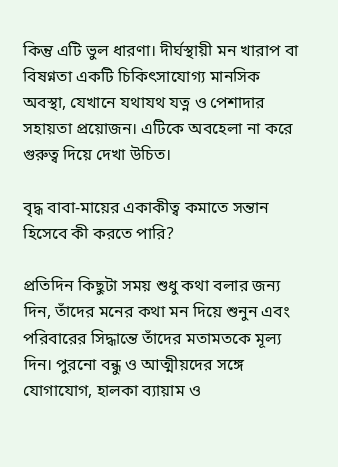কিন্তু এটি ভুল ধারণা। দীর্ঘস্থায়ী মন খারাপ বা বিষণ্নতা একটি চিকিৎসাযোগ্য মানসিক অবস্থা, যেখানে যথাযথ যত্ন ও পেশাদার সহায়তা প্রয়োজন। এটিকে অবহেলা না করে গুরুত্ব দিয়ে দেখা উচিত।

বৃদ্ধ বাবা-মায়ের একাকীত্ব কমাতে সন্তান হিসেবে কী করতে পারি?

প্রতিদিন কিছুটা সময় শুধু কথা বলার জন্য দিন, তাঁদের মনের কথা মন দিয়ে শুনুন এবং পরিবারের সিদ্ধান্তে তাঁদের মতামতকে মূল্য দিন। পুরনো বন্ধু ও আত্মীয়দের সঙ্গে যোগাযোগ, হালকা ব্যায়াম ও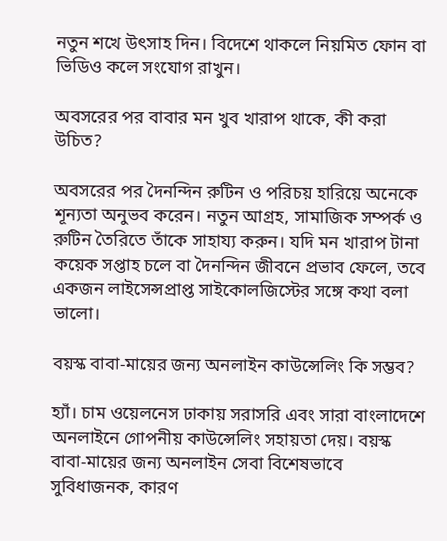নতুন শখে উৎসাহ দিন। বিদেশে থাকলে নিয়মিত ফোন বা ভিডিও কলে সংযোগ রাখুন।

অবসরের পর বাবার মন খুব খারাপ থাকে, কী করা উচিত?

অবসরের পর দৈনন্দিন রুটিন ও পরিচয় হারিয়ে অনেকে শূন্যতা অনুভব করেন। নতুন আগ্রহ, সামাজিক সম্পর্ক ও রুটিন তৈরিতে তাঁকে সাহায্য করুন। যদি মন খারাপ টানা কয়েক সপ্তাহ চলে বা দৈনন্দিন জীবনে প্রভাব ফেলে, তবে একজন লাইসেন্সপ্রাপ্ত সাইকোলজিস্টের সঙ্গে কথা বলা ভালো।

বয়স্ক বাবা-মায়ের জন্য অনলাইন কাউন্সেলিং কি সম্ভব?

হ্যাঁ। চাম ওয়েলনেস ঢাকায় সরাসরি এবং সারা বাংলাদেশে অনলাইনে গোপনীয় কাউন্সেলিং সহায়তা দেয়। বয়স্ক বাবা-মায়ের জন্য অনলাইন সেবা বিশেষভাবে সুবিধাজনক, কারণ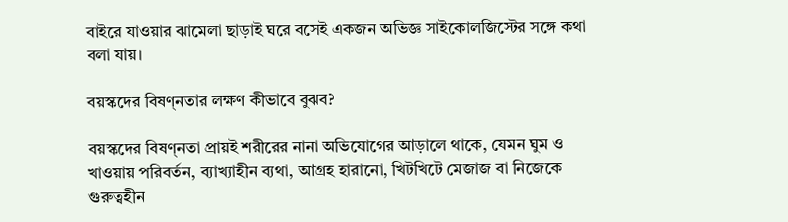বাইরে যাওয়ার ঝামেলা ছাড়াই ঘরে বসেই একজন অভিজ্ঞ সাইকোলজিস্টের সঙ্গে কথা বলা যায়।

বয়স্কদের বিষণ্নতার লক্ষণ কীভাবে বুঝব?

বয়স্কদের বিষণ্নতা প্রায়ই শরীরের নানা অভিযোগের আড়ালে থাকে, যেমন ঘুম ও খাওয়ায় পরিবর্তন, ব্যাখ্যাহীন ব্যথা, আগ্রহ হারানো, খিটখিটে মেজাজ বা নিজেকে গুরুত্বহীন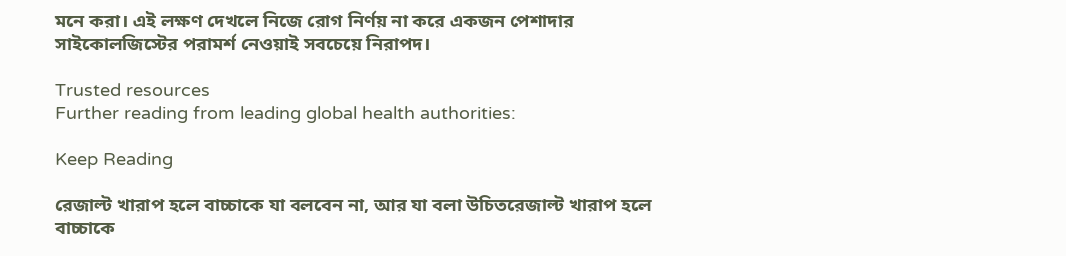মনে করা। এই লক্ষণ দেখলে নিজে রোগ নির্ণয় না করে একজন পেশাদার সাইকোলজিস্টের পরামর্শ নেওয়াই সবচেয়ে নিরাপদ।

Trusted resources
Further reading from leading global health authorities:

Keep Reading

রেজাল্ট খারাপ হলে বাচ্চাকে যা বলবেন না, আর যা বলা উচিতরেজাল্ট খারাপ হলে বাচ্চাকে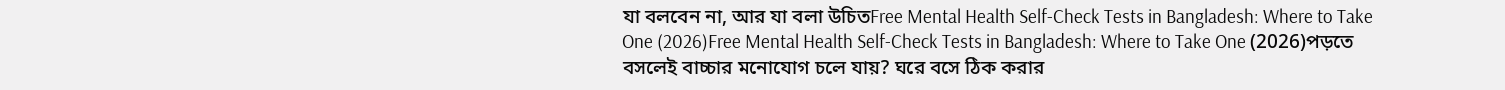যা বলবেন না, আর যা বলা উচিতFree Mental Health Self-Check Tests in Bangladesh: Where to Take One (2026)Free Mental Health Self-Check Tests in Bangladesh: Where to Take One (2026)পড়তে বসলেই বাচ্চার মনোযোগ চলে যায়? ঘরে বসে ঠিক করার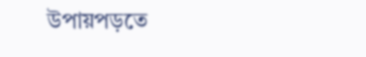উপায়পড়তে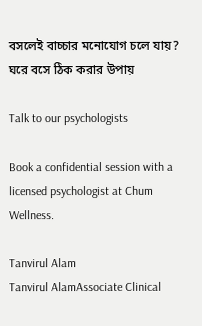বসলেই বাচ্চার মনোযোগ চলে যায়? ঘরে বসে ঠিক করার উপায়

Talk to our psychologists

Book a confidential session with a licensed psychologist at Chum Wellness.

Tanvirul Alam
Tanvirul AlamAssociate Clinical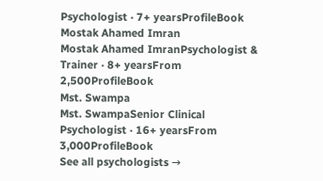Psychologist · 7+ yearsProfileBook
Mostak Ahamed Imran
Mostak Ahamed ImranPsychologist & Trainer · 8+ yearsFrom 2,500ProfileBook
Mst. Swampa
Mst. SwampaSenior Clinical Psychologist · 16+ yearsFrom 3,000ProfileBook
See all psychologists →